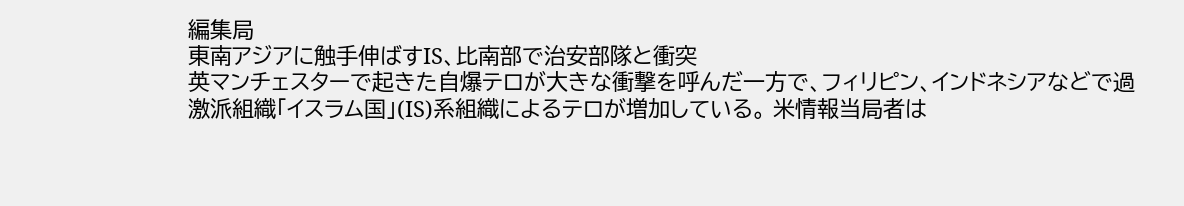編集局
東南アジアに触手伸ばすIS、比南部で治安部隊と衝突
英マンチェスターで起きた自爆テロが大きな衝撃を呼んだ一方で、フィリピン、インドネシアなどで過激派組織「イスラム国」(IS)系組織によるテロが増加している。 米情報当局者は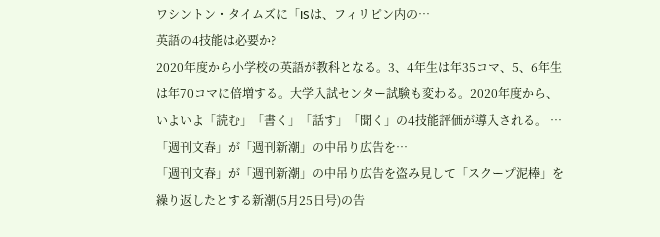ワシントン・タイムズに「ISは、フィリピン内の…
英語の4技能は必要か?
2020年度から小学校の英語が教科となる。3、4年生は年35コマ、5、6年生は年70コマに倍増する。大学入試センター試験も変わる。2020年度から、いよいよ「読む」「書く」「話す」「聞く」の4技能評価が導入される。 …
「週刊文春」が「週刊新潮」の中吊り広告を…
「週刊文春」が「週刊新潮」の中吊り広告を盗み見して「スクープ泥棒」を繰り返したとする新潮(5月25日号)の告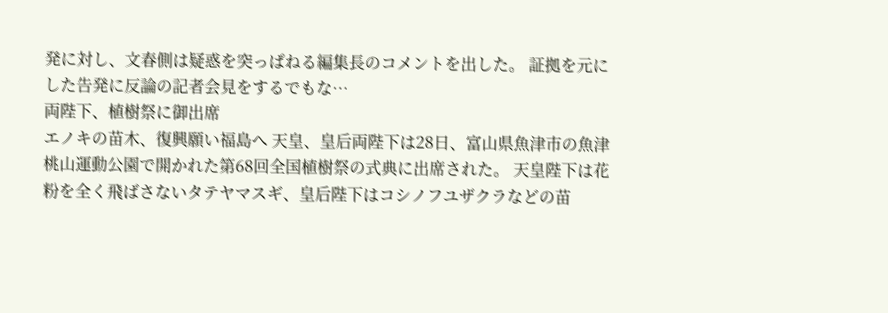発に対し、文春側は疑惑を突っぱねる編集長のコメントを出した。 証拠を元にした告発に反論の記者会見をするでもな…
両陛下、植樹祭に御出席
エノキの苗木、復興願い福島へ 天皇、皇后両陛下は28日、富山県魚津市の魚津桃山運動公園で開かれた第68回全国植樹祭の式典に出席された。 天皇陛下は花粉を全く飛ばさないタテヤマスギ、皇后陛下はコシノフユザクラなどの苗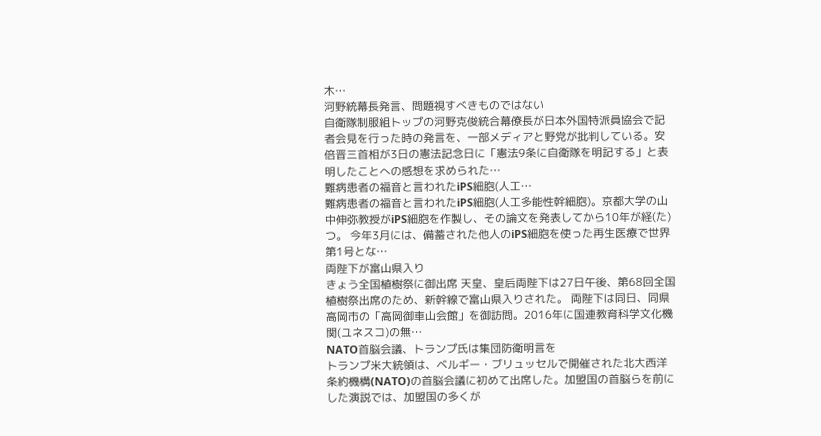木…
河野統幕長発言、問題視すべきものではない
自衛隊制服組トップの河野克俊統合幕僚長が日本外国特派員協会で記者会見を行った時の発言を、一部メディアと野党が批判している。安倍晋三首相が3日の憲法記念日に「憲法9条に自衛隊を明記する」と表明したことへの感想を求められた…
難病患者の福音と言われたiPS細胞(人工…
難病患者の福音と言われたiPS細胞(人工多能性幹細胞)。京都大学の山中伸弥教授がiPS細胞を作製し、その論文を発表してから10年が経(た)つ。 今年3月には、備蓄された他人のiPS細胞を使った再生医療で世界第1号とな…
両陛下が富山県入り
きょう全国植樹祭に御出席 天皇、皇后両陛下は27日午後、第68回全国植樹祭出席のため、新幹線で富山県入りされた。 両陛下は同日、同県高岡市の「高岡御車山会館」を御訪問。2016年に国連教育科学文化機関(ユネスコ)の無…
NATO首脳会議、トランプ氏は集団防衛明言を
トランプ米大統領は、ベルギー・ブリュッセルで開催された北大西洋条約機構(NATO)の首脳会議に初めて出席した。加盟国の首脳らを前にした演説では、加盟国の多くが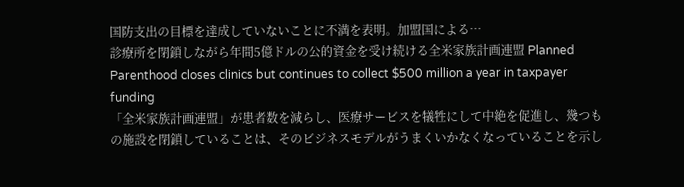国防支出の目標を達成していないことに不満を表明。加盟国による…
診療所を閉鎖しながら年間5億ドルの公的資金を受け続ける全米家族計画連盟 Planned Parenthood closes clinics but continues to collect $500 million a year in taxpayer funding
「全米家族計画連盟」が患者数を減らし、医療サービスを犠牲にして中絶を促進し、幾つもの施設を閉鎖していることは、そのビジネスモデルがうまくいかなくなっていることを示し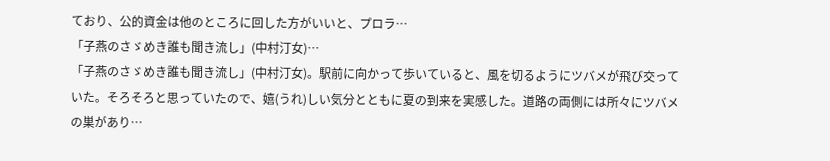ており、公的資金は他のところに回した方がいいと、プロラ…
「子燕のさゞめき誰も聞き流し」(中村汀女)…
「子燕のさゞめき誰も聞き流し」(中村汀女)。駅前に向かって歩いていると、風を切るようにツバメが飛び交っていた。そろそろと思っていたので、嬉(うれ)しい気分とともに夏の到来を実感した。道路の両側には所々にツバメの巣があり…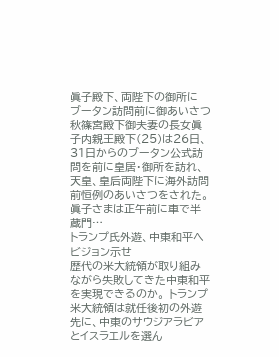眞子殿下、両陛下の御所に
ブータン訪問前に御あいさつ 秋篠宮殿下御夫妻の長女眞子内親王殿下(25)は26日、31日からのブータン公式訪問を前に皇居・御所を訪れ、天皇、皇后両陛下に海外訪問前恒例のあいさつをされた。 眞子さまは正午前に車で半蔵門…
トランプ氏外遊、中東和平へビジョン示せ
歴代の米大統領が取り組みながら失敗してきた中東和平を実現できるのか。 トランプ米大統領は就任後初の外遊先に、中東のサウジアラビアとイスラエルを選ん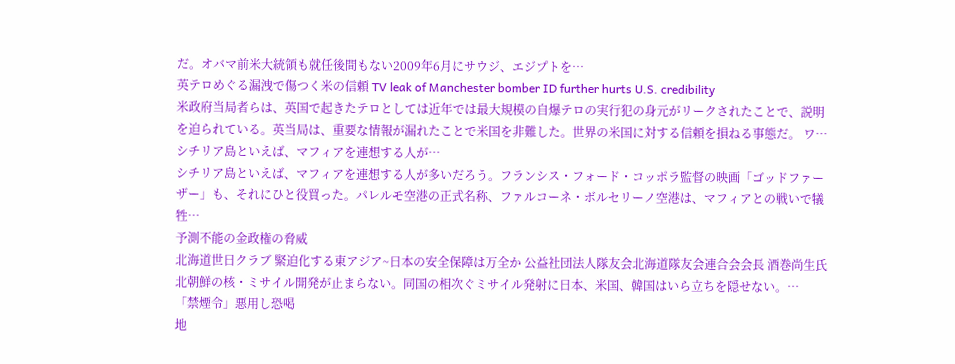だ。オバマ前米大統領も就任後間もない2009年6月にサウジ、エジプトを…
英テロめぐる漏洩で傷つく米の信頼 TV leak of Manchester bomber ID further hurts U.S. credibility
米政府当局者らは、英国で起きたテロとしては近年では最大規模の自爆テロの実行犯の身元がリークされたことで、説明を迫られている。英当局は、重要な情報が漏れたことで米国を非難した。世界の米国に対する信頼を損ねる事態だ。 ワ…
シチリア島といえば、マフィアを連想する人が…
シチリア島といえば、マフィアを連想する人が多いだろう。フランシス・フォード・コッポラ監督の映画「ゴッドファーザー」も、それにひと役買った。パレルモ空港の正式名称、ファルコーネ・ボルセリーノ空港は、マフィアとの戦いで犠牲…
予測不能の金政権の脅威
北海道世日クラブ 緊迫化する東アジア~日本の安全保障は万全か 公益社団法人隊友会北海道隊友会連合会会長 酒巻尚生氏 北朝鮮の核・ミサイル開発が止まらない。同国の相次ぐミサイル発射に日本、米国、韓国はいら立ちを隠せない。…
「禁煙令」悪用し恐喝
地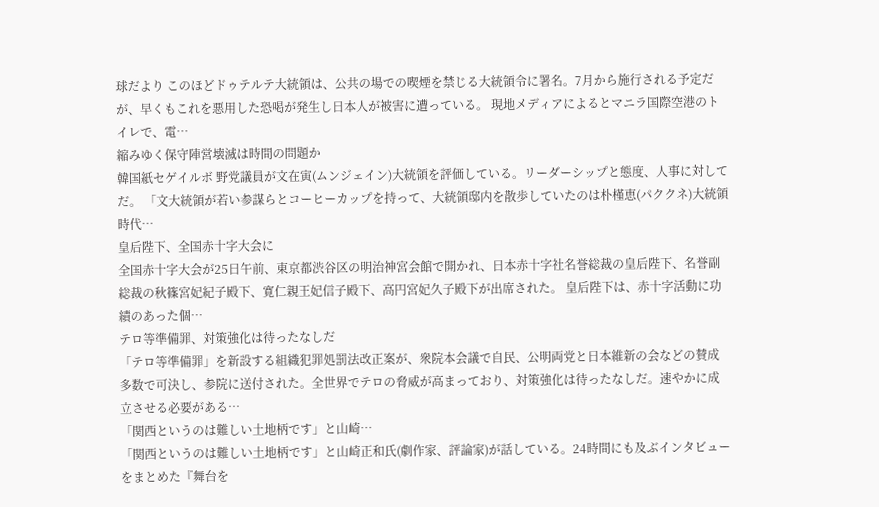球だより このほどドゥテルテ大統領は、公共の場での喫煙を禁じる大統領令に署名。7月から施行される予定だが、早くもこれを悪用した恐喝が発生し日本人が被害に遭っている。 現地メディアによるとマニラ国際空港のトイレで、電…
縮みゆく保守陣営壊滅は時間の問題か
韓国紙セゲイルボ 野党議員が文在寅(ムンジェイン)大統領を評価している。リーダーシップと態度、人事に対してだ。 「文大統領が若い参謀らとコーヒーカップを持って、大統領邸内を散歩していたのは朴槿恵(パククネ)大統領時代…
皇后陛下、全国赤十字大会に
全国赤十字大会が25日午前、東京都渋谷区の明治神宮会館で開かれ、日本赤十字社名誉総裁の皇后陛下、名誉副総裁の秋篠宮妃紀子殿下、寛仁親王妃信子殿下、高円宮妃久子殿下が出席された。 皇后陛下は、赤十字活動に功績のあった個…
テロ等準備罪、対策強化は待ったなしだ
「テロ等準備罪」を新設する組織犯罪処罰法改正案が、衆院本会議で自民、公明両党と日本維新の会などの賛成多数で可決し、参院に送付された。全世界でテロの脅威が高まっており、対策強化は待ったなしだ。速やかに成立させる必要がある…
「関西というのは難しい土地柄です」と山崎…
「関西というのは難しい土地柄です」と山崎正和氏(劇作家、評論家)が話している。24時間にも及ぶインタビューをまとめた『舞台を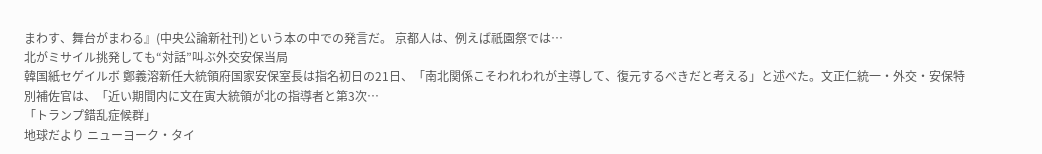まわす、舞台がまわる』(中央公論新社刊)という本の中での発言だ。 京都人は、例えば祇園祭では…
北がミサイル挑発しても“対話”叫ぶ外交安保当局
韓国紙セゲイルボ 鄭義溶新任大統領府国家安保室長は指名初日の21日、「南北関係こそわれわれが主導して、復元するべきだと考える」と述べた。文正仁統一・外交・安保特別補佐官は、「近い期間内に文在寅大統領が北の指導者と第3次…
「トランプ錯乱症候群」
地球だより ニューヨーク・タイ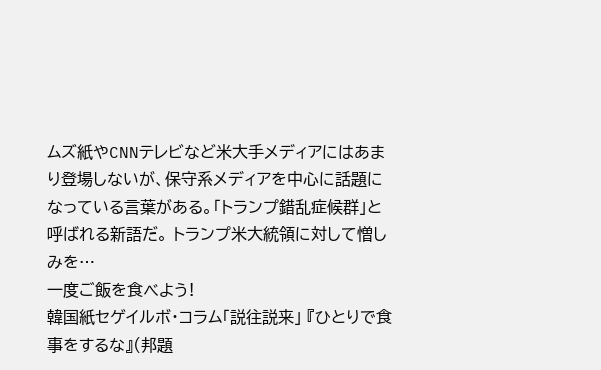ムズ紙やCNNテレビなど米大手メディアにはあまり登場しないが、保守系メディアを中心に話題になっている言葉がある。「トランプ錯乱症候群」と呼ばれる新語だ。 トランプ米大統領に対して憎しみを…
一度ご飯を食べよう!
韓国紙セゲイルボ・コラム「説往説来」 『ひとりで食事をするな』(邦題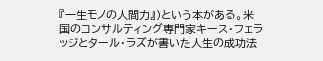『一生モノの人間力』)という本がある。米国のコンサルティング専門家キース・フェラッジとタール・ラズが書いた人生の成功法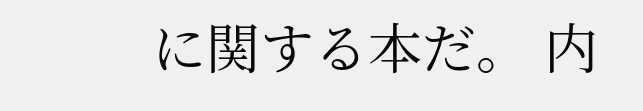に関する本だ。 内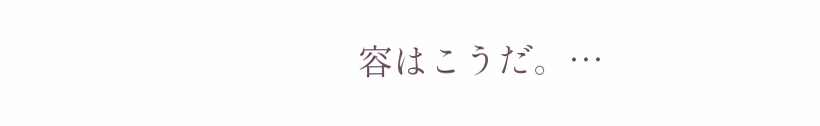容はこうだ。…